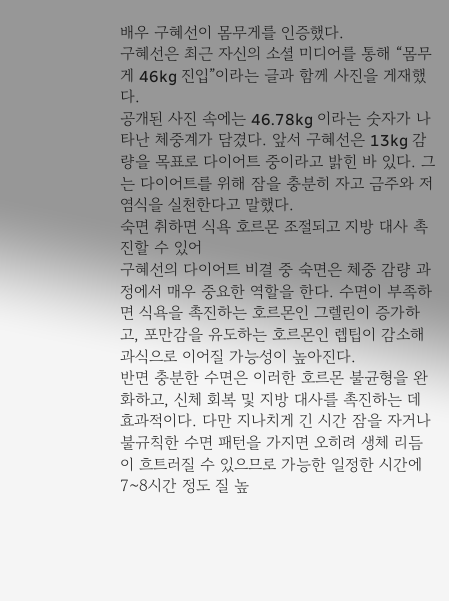배우 구혜선이 몸무게를 인증했다.
구혜선은 최근 자신의 소셜 미디어를 통해 “몸무게 46kg 진입”이라는 글과 함께 사진을 게재했다.
공개된 사진 속에는 46.78kg 이라는 숫자가 나타난 체중계가 담겼다. 앞서 구혜선은 13kg 감량을 목표로 다이어트 중이라고 밝힌 바 있다. 그는 다이어트를 위해 잠을 충분히 자고 금주와 저염식을 실천한다고 말했다.
숙면 취하면 식욕 호르몬 조절되고 지방 대사 촉진할 수 있어
구혜선의 다이어트 비결 중 숙면은 체중 감량 과정에서 매우 중요한 역할을 한다. 수면이 부족하면 식욕을 촉진하는 호르몬인 그렐린이 증가하고, 포만감을 유도하는 호르몬인 렙팁이 감소해 과식으로 이어질 가능성이 높아진다.
반면 충분한 수면은 이러한 호르몬 불균형을 완화하고, 신체 회복 및 지방 대사를 촉진하는 데 효과적이다. 다만 지나치게 긴 시간 잠을 자거나 불규칙한 수면 패턴을 가지면 오히려 생체 리듬이 흐트러질 수 있으므로 가능한 일정한 시간에 7~8시간 정도 질 높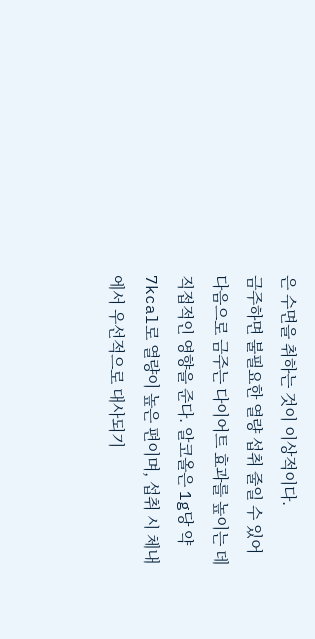은 수면을 취하는 것이 이상적이다.
금주하면 불필요한 열량 섭취 줄일 수 있어
다음으로 금주는 다이어트 효과를 높이는 데 직접적인 영향을 준다. 알코올은 1g당 약 7kcal로 열량이 높은 편이며, 섭취 시 체내에서 우선적으로 대사되기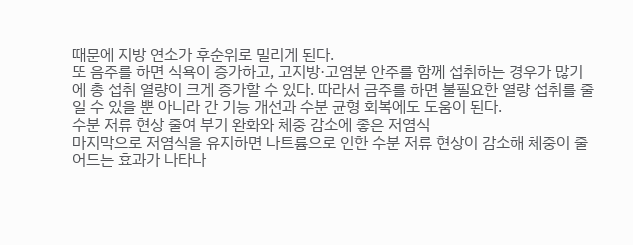때문에 지방 연소가 후순위로 밀리게 된다.
또 음주를 하면 식욕이 증가하고, 고지방·고염분 안주를 함께 섭취하는 경우가 많기에 총 섭취 열량이 크게 증가할 수 있다. 따라서 금주를 하면 불필요한 열량 섭취를 줄일 수 있을 뿐 아니라 간 기능 개선과 수분 균형 회복에도 도움이 된다.
수분 저류 현상 줄여 부기 완화와 체중 감소에 좋은 저염식
마지막으로 저염식을 유지하면 나트륨으로 인한 수분 저류 현상이 감소해 체중이 줄어드는 효과가 나타나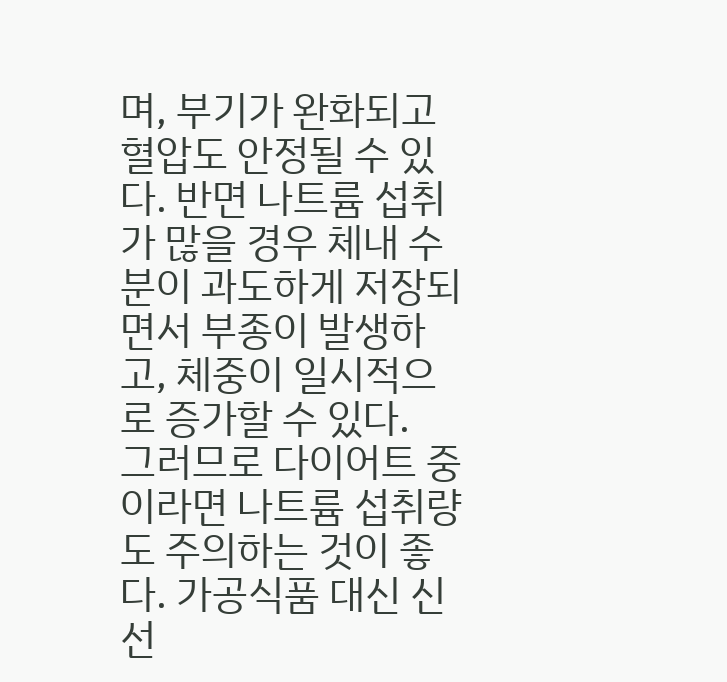며, 부기가 완화되고 혈압도 안정될 수 있다. 반면 나트륨 섭취가 많을 경우 체내 수분이 과도하게 저장되면서 부종이 발생하고, 체중이 일시적으로 증가할 수 있다.
그러므로 다이어트 중이라면 나트륨 섭취량도 주의하는 것이 좋다. 가공식품 대신 신선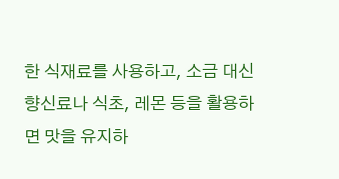한 식재료를 사용하고, 소금 대신 향신료나 식초, 레몬 등을 활용하면 맛을 유지하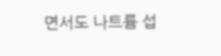면서도 나트륨 섭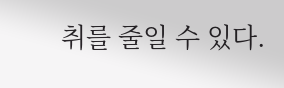취를 줄일 수 있다.